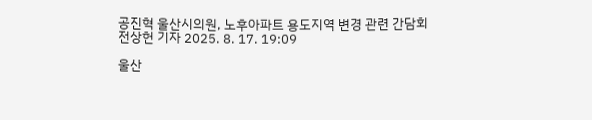공진혁 울산시의원, 노후아파트 용도지역 변경 관련 간담회
전상헌 기자 2025. 8. 17. 19:09

울산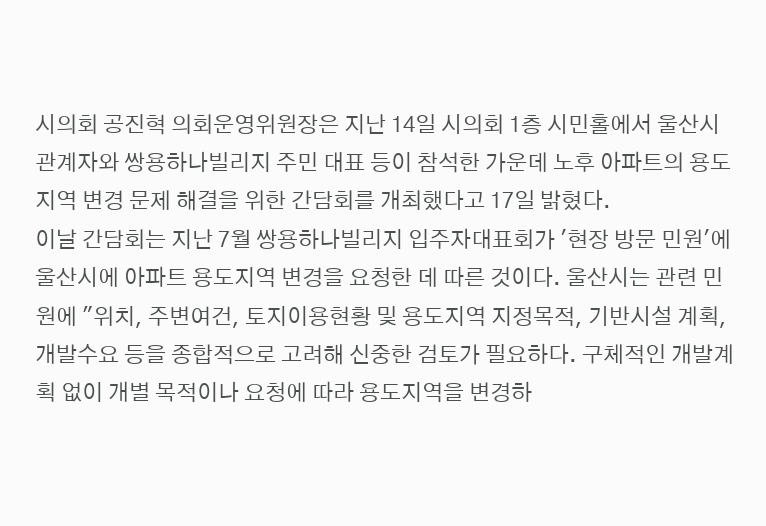시의회 공진혁 의회운영위원장은 지난 14일 시의회 1층 시민홀에서 울산시 관계자와 쌍용하나빌리지 주민 대표 등이 참석한 가운데 노후 아파트의 용도지역 변경 문제 해결을 위한 간담회를 개최했다고 17일 밝혔다.
이날 간담회는 지난 7월 쌍용하나빌리지 입주자대표회가 '현장 방문 민원'에 울산시에 아파트 용도지역 변경을 요청한 데 따른 것이다. 울산시는 관련 민원에 "위치, 주변여건, 토지이용현황 및 용도지역 지정목적, 기반시설 계획, 개발수요 등을 종합적으로 고려해 신중한 검토가 필요하다. 구체적인 개발계획 없이 개별 목적이나 요청에 따라 용도지역을 변경하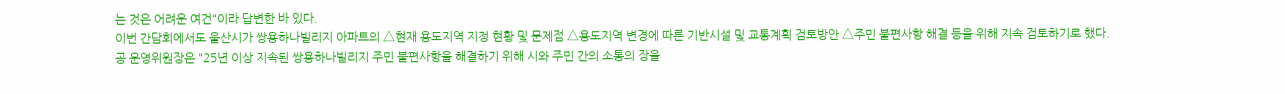는 것은 어려운 여건"이라 답변한 바 있다.
이번 간담회에서도 울산시가 쌍용하나빌리지 아파트의 △현재 용도지역 지정 현황 및 문제점 △용도지역 변경에 따른 기반시설 및 교통계획 검토방안 △주민 불편사항 해결 등을 위해 지속 검토하기로 했다.
공 운영위원장은 "25년 이상 지속된 쌍용하나빌리지 주민 불편사항을 해결하기 위해 시와 주민 간의 소통의 장을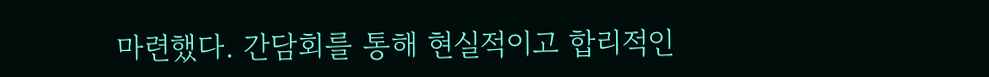마련했다. 간담회를 통해 현실적이고 합리적인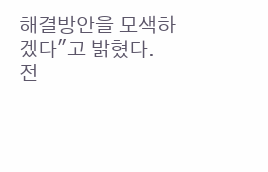해결방안을 모색하겠다"고 밝혔다.
전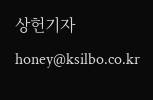상헌기자 honey@ksilbo.co.kr